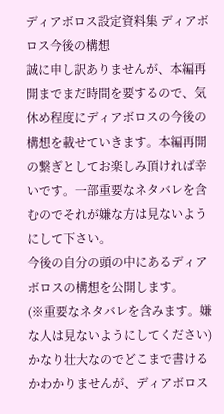ディアボロス設定資料集 ディアボロス今後の構想
誠に申し訳ありませんが、本編再開までまだ時間を要するので、気休め程度にディアボロスの今後の構想を載せていきます。本編再開の繋ぎとしてお楽しみ頂ければ幸いです。一部重要なネタバレを含むのでそれが嫌な方は見ないようにして下さい。
今後の自分の頭の中にあるディアボロスの構想を公開します。
(※重要なネタバレを含みます。嫌な人は見ないようにしてください)
かなり壮大なのでどこまで書けるかわかりませんが、ディアボロス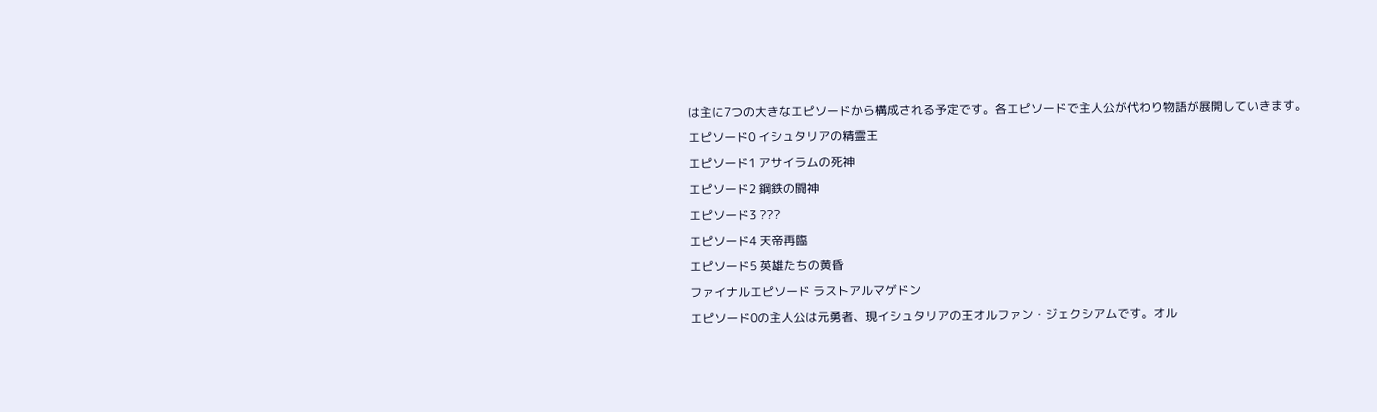は主に7つの大きなエピソードから構成される予定です。各エピソードで主人公が代わり物語が展開していきます。
エピソード0 イシュタリアの精霊王
エピソード1 アサイラムの死神
エピソード2 鋼鉄の闘神
エピソード3 ???
エピソード4 天帝再臨
エピソード5 英雄たちの黄昏
ファイナルエピソード ラストアルマゲドン
エピソード0の主人公は元勇者、現イシュタリアの王オルファン・ジェクシアムです。オル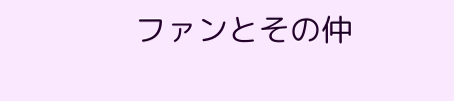ファンとその仲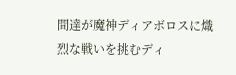間達が魔神ディアボロスに熾烈な戦いを挑むディ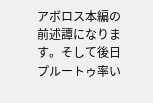アボロス本編の前述譚になります。そして後日プルートゥ率い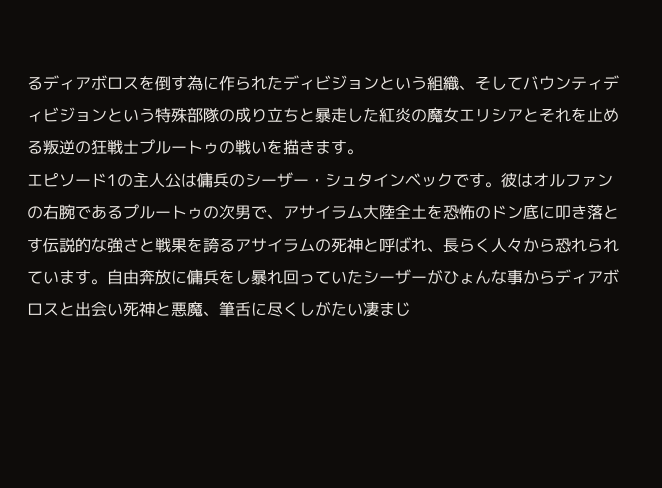るディアボロスを倒す為に作られたディビジョンという組織、そしてバウンティディビジョンという特殊部隊の成り立ちと暴走した紅炎の魔女エリシアとそれを止める叛逆の狂戦士プルートゥの戦いを描きます。
エピソード1の主人公は傭兵のシーザー・シュタインベックです。彼はオルファンの右腕であるプルートゥの次男で、アサイラム大陸全土を恐怖のドン底に叩き落とす伝説的な強さと戦果を誇るアサイラムの死神と呼ばれ、長らく人々から恐れられています。自由奔放に傭兵をし暴れ回っていたシーザーがひょんな事からディアボロスと出会い死神と悪魔、筆舌に尽くしがたい凄まじ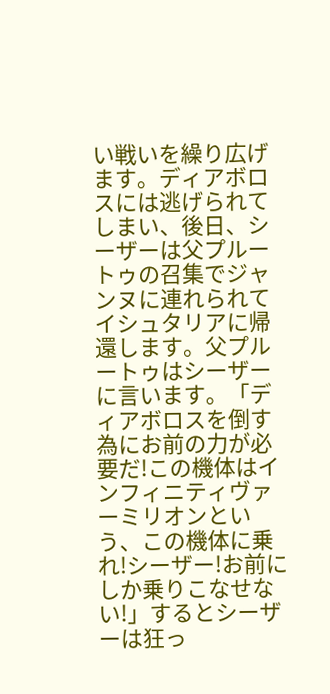い戦いを繰り広げます。ディアボロスには逃げられてしまい、後日、シーザーは父プルートゥの召集でジャンヌに連れられてイシュタリアに帰還します。父プルートゥはシーザーに言います。「ディアボロスを倒す為にお前の力が必要だ!この機体はインフィニティヴァーミリオンという、この機体に乗れ!シーザー!お前にしか乗りこなせない!」するとシーザーは狂っ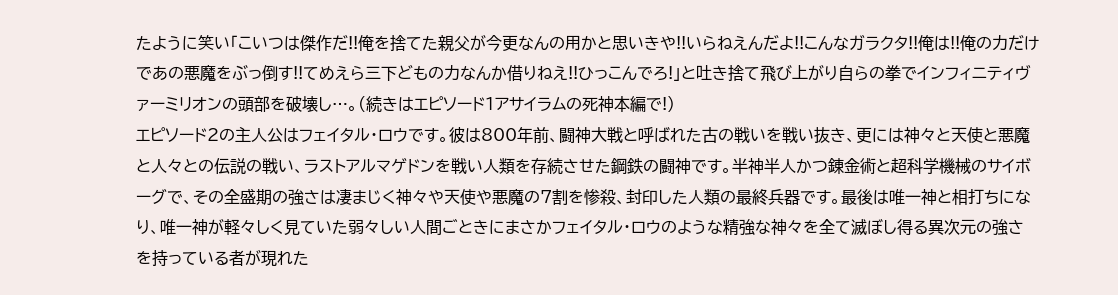たように笑い「こいつは傑作だ!!俺を捨てた親父が今更なんの用かと思いきや!!いらねえんだよ!!こんなガラクタ!!俺は!!俺の力だけであの悪魔をぶっ倒す!!てめえら三下どもの力なんか借りねえ!!ひっこんでろ!」と吐き捨て飛び上がり自らの拳でインフィニティヴァーミリオンの頭部を破壊し…。(続きはエピソード1アサイラムの死神本編で!)
エピソード2の主人公はフェイタル・ロウです。彼は800年前、闘神大戦と呼ばれた古の戦いを戦い抜き、更には神々と天使と悪魔と人々との伝説の戦い、ラストアルマゲドンを戦い人類を存続させた鋼鉄の闘神です。半神半人かつ錬金術と超科学機械のサイボーグで、その全盛期の強さは凄まじく神々や天使や悪魔の7割を惨殺、封印した人類の最終兵器です。最後は唯一神と相打ちになり、唯一神が軽々しく見ていた弱々しい人間ごときにまさかフェイタル・ロウのような精強な神々を全て滅ぼし得る異次元の強さを持っている者が現れた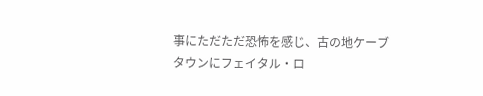事にただただ恐怖を感じ、古の地ケーブタウンにフェイタル・ロ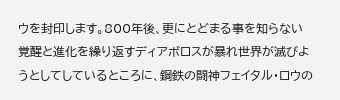ウを封印します。800年後、更にとどまる事を知らない覚醒と進化を繰り返すディアボロスが暴れ世界が滅びようとしてしているところに、鋼鉄の闘神フェイタル・ロウの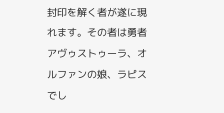封印を解く者が遂に現れます。その者は勇者アヴゥストゥーラ、オルファンの娘、ラピスでし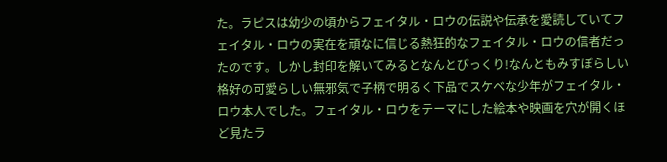た。ラピスは幼少の頃からフェイタル・ロウの伝説や伝承を愛読していてフェイタル・ロウの実在を頑なに信じる熱狂的なフェイタル・ロウの信者だったのです。しかし封印を解いてみるとなんとびっくり!なんともみすぼらしい格好の可愛らしい無邪気で子柄で明るく下品でスケベな少年がフェイタル・ロウ本人でした。フェイタル・ロウをテーマにした絵本や映画を穴が開くほど見たラ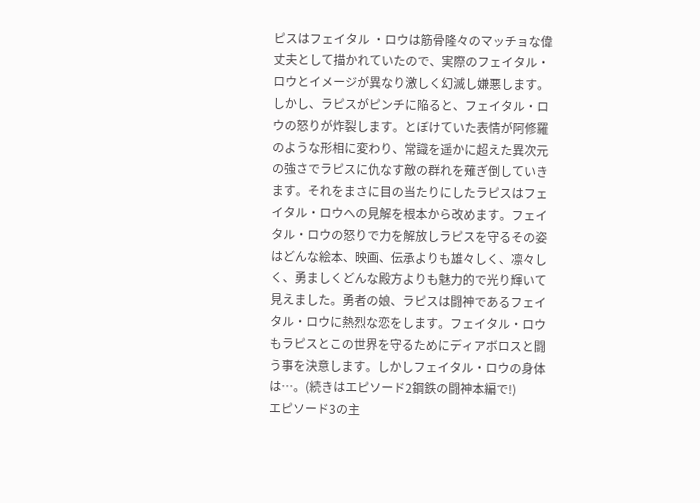ピスはフェイタル ・ロウは筋骨隆々のマッチョな偉丈夫として描かれていたので、実際のフェイタル・ロウとイメージが異なり激しく幻滅し嫌悪します。しかし、ラピスがピンチに陥ると、フェイタル・ロウの怒りが炸裂します。とぼけていた表情が阿修羅のような形相に変わり、常識を遥かに超えた異次元の強さでラピスに仇なす敵の群れを薙ぎ倒していきます。それをまさに目の当たりにしたラピスはフェイタル・ロウへの見解を根本から改めます。フェイタル・ロウの怒りで力を解放しラピスを守るその姿はどんな絵本、映画、伝承よりも雄々しく、凛々しく、勇ましくどんな殿方よりも魅力的で光り輝いて見えました。勇者の娘、ラピスは闘神であるフェイタル・ロウに熱烈な恋をします。フェイタル・ロウもラピスとこの世界を守るためにディアボロスと闘う事を決意します。しかしフェイタル・ロウの身体は…。(続きはエピソード2鋼鉄の闘神本編で!)
エピソード3の主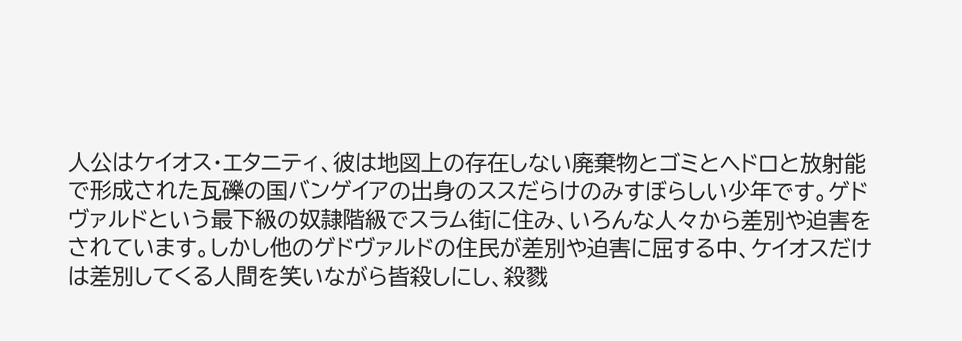人公はケイオス・エタニティ、彼は地図上の存在しない廃棄物とゴミとヘドロと放射能で形成された瓦礫の国バンゲイアの出身のススだらけのみすぼらしい少年です。ゲドヴァルドという最下級の奴隷階級でスラム街に住み、いろんな人々から差別や迫害をされています。しかし他のゲドヴァルドの住民が差別や迫害に屈する中、ケイオスだけは差別してくる人間を笑いながら皆殺しにし、殺戮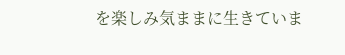を楽しみ気ままに生きていま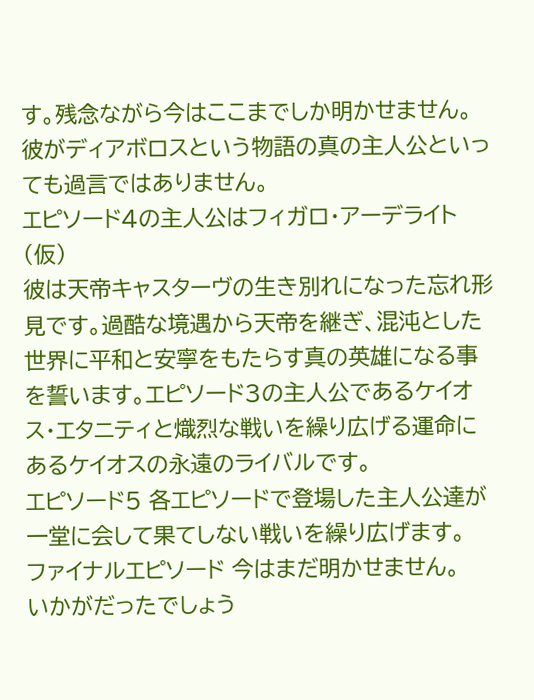す。残念ながら今はここまでしか明かせません。彼がディアボロスという物語の真の主人公といっても過言ではありません。
エピソード4の主人公はフィガロ・アーデライト(仮)
彼は天帝キャスターヴの生き別れになった忘れ形見です。過酷な境遇から天帝を継ぎ、混沌とした世界に平和と安寧をもたらす真の英雄になる事を誓います。エピソード3の主人公であるケイオス・エタニティと熾烈な戦いを繰り広げる運命にあるケイオスの永遠のライバルです。
エピソード5 各エピソードで登場した主人公達が一堂に会して果てしない戦いを繰り広げます。
ファイナルエピソード 今はまだ明かせません。
いかがだったでしょう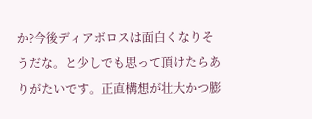か?今後ディアボロスは面白くなりそうだな。と少しでも思って頂けたらありがたいです。正直構想が壮大かつ膨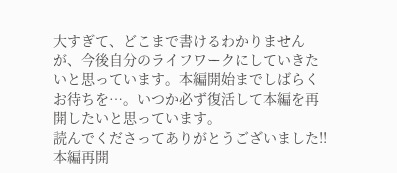大すぎて、どこまで書けるわかりませんが、今後自分のライフワークにしていきたいと思っています。本編開始までしばらくお待ちを…。いつか必ず復活して本編を再開したいと思っています。
読んでくださってありがとうございました!!本編再開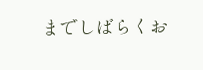までしばらくお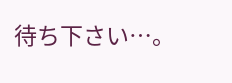待ち下さい…。